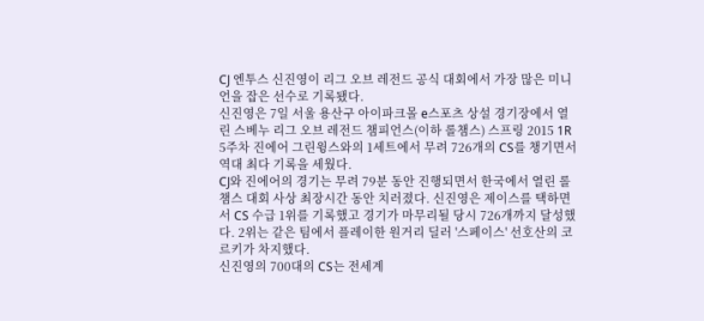CJ 엔투스 신진영이 리그 오브 레전드 공식 대회에서 가장 많은 미니언을 잡은 선수로 기록됐다.
신진영은 7일 서울 용산구 아이파크몰 e스포츠 상설 경기장에서 열린 스베누 리그 오브 레전드 챔피언스(이하 롤챔스) 스프링 2015 1R 5주차 진에어 그린윙스와의 1세트에서 무려 726개의 CS를 챙기면서 역대 최다 기록을 세웠다.
CJ와 진에어의 경기는 무려 79분 동안 진행되면서 한국에서 열린 롤챔스 대회 사상 최장시간 동안 치러졌다. 신진영은 제이스를 택하면서 CS 수급 1위를 기록했고 경기가 마무리될 당시 726개까지 달성했다. 2위는 같은 팀에서 플레이한 원거리 딜러 '스페이스' 선호산의 코르키가 차지했다.
신진영의 700대의 CS는 전세계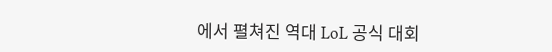에서 펼쳐진 역대 LoL 공식 대회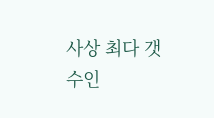사상 최다 갯수인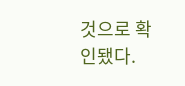것으로 확인됐다.